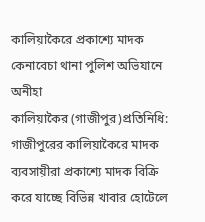কালিয়াকৈরে প্রকাশ্যে মাদক কেনাবেচা থানা পুলিশ অভিযানে অনীহা
কালিয়াকৈর (গাজীপুর)প্রতিনিধি: গাজীপুরের কালিয়াকৈরে মাদক ব্যবসায়ীরা প্রকাশ্যে মাদক বিক্রি করে যাচ্ছে বিভিন্ন খাবার হোটেলে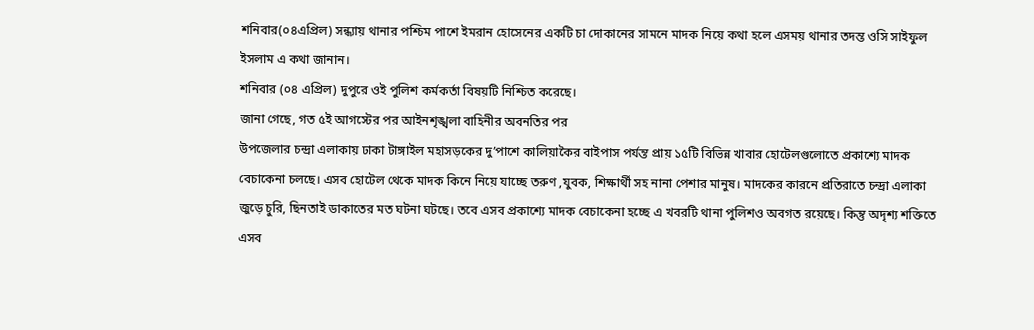শনিবার(০৪এপ্রিল) সন্ধ্যায় থানার পশ্চিম পাশে ইমরান হোসেনের একটি চা দোকানের সামনে মাদক নিয়ে কথা হলে এসময় থানার তদন্ত ওসি সাইফুল ইসলাম এ কথা জানান।
শনিবার (০৪ এপ্রিল) দুপুরে ওই পুলিশ কর্মকর্তা বিষয়টি নিশ্চিত করেছে।
জানা গেছে, গত ৫ই আগস্টের পর আইনশৃঙ্খলা বাহিনীর অবনতির পর
উপজেলার চন্দ্রা এলাকায় ঢাকা টাঙ্গাইল মহাসড়কের দু’পাশে কালিয়াকৈর বাইপাস পর্যন্ত প্রায় ১৫টি বিভিন্ন খাবার হোটেলগুলোতে প্রকাশ্যে মাদক বেচাকেনা চলছে। এসব হোটেল থেকে মাদক কিনে নিয়ে যাচ্ছে তরুণ ,যুবক, শিক্ষার্থী সহ নানা পেশার মানুষ। মাদকের কারনে প্রতিরাতে চন্দ্রা এলাকা জুড়ে চুরি, ছিনতাই ডাকাতের মত ঘটনা ঘটছে। তবে এসব প্রকাশ্যে মাদক বেচাকেনা হচ্ছে এ খবরটি থানা পুলিশও অবগত রয়েছে। কিন্তু অদৃশ্য শক্তিতে এসব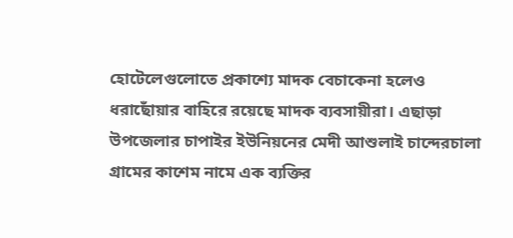হোটেলেগুলোতে প্রকাশ্যে মাদক বেচাকেনা হলেও ধরাছোঁয়ার বাহিরে রয়েছে মাদক ব্যবসায়ীরা। এছাড়া উপজেলার চাপাইর ইউনিয়নের মেদী আশুলাই চান্দেরচালা গ্রামের কাশেম নামে এক ব্যক্তির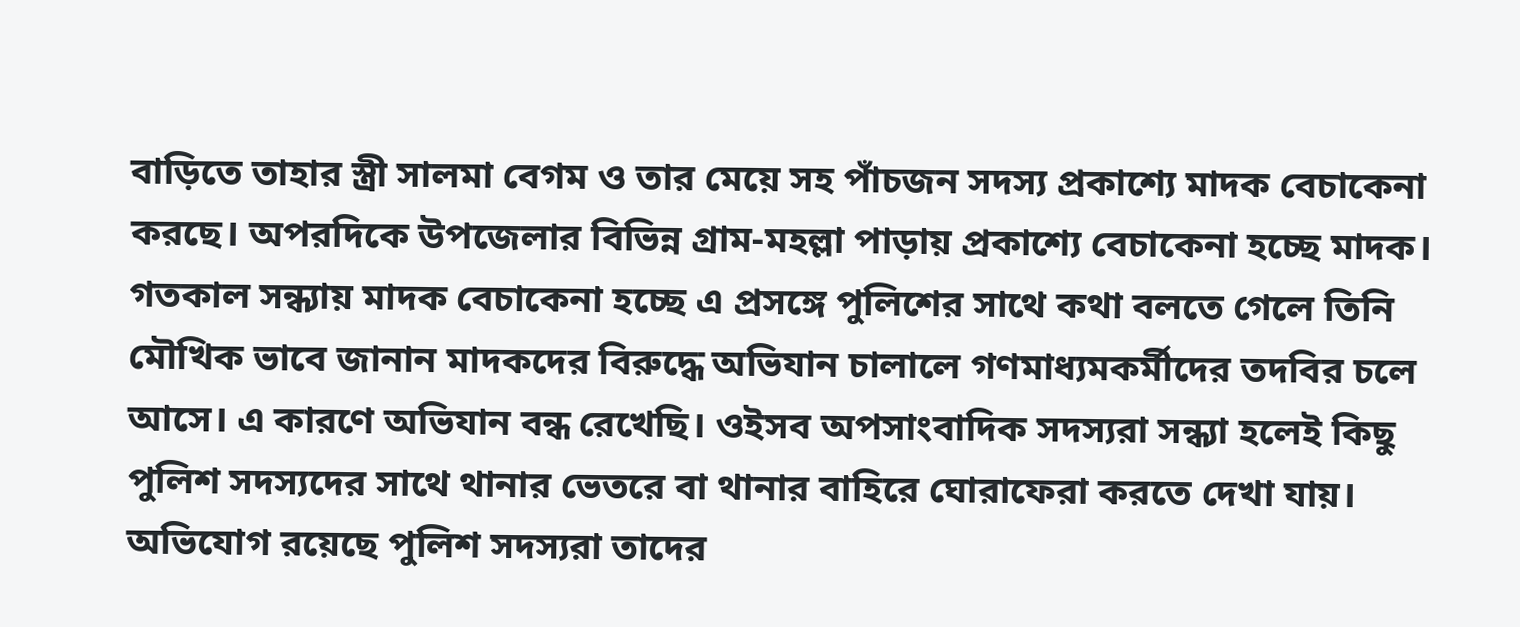বাড়িতে তাহার স্ত্রী সালমা বেগম ও তার মেয়ে সহ পাঁচজন সদস্য প্রকাশ্যে মাদক বেচাকেনা করছে। অপরদিকে উপজেলার বিভিন্ন গ্রাম-মহল্লা পাড়ায় প্রকাশ্যে বেচাকেনা হচ্ছে মাদক। গতকাল সন্ধ্যায় মাদক বেচাকেনা হচ্ছে এ প্রসঙ্গে পুলিশের সাথে কথা বলতে গেলে তিনি মৌখিক ভাবে জানান মাদকদের বিরুদ্ধে অভিযান চালালে গণমাধ্যমকর্মীদের তদবির চলে আসে। এ কারণে অভিযান বন্ধ রেখেছি। ওইসব অপসাংবাদিক সদস্যরা সন্ধ্যা হলেই কিছু পুলিশ সদস্যদের সাথে থানার ভেতরে বা থানার বাহিরে ঘোরাফেরা করতে দেখা যায়। অভিযোগ রয়েছে পুলিশ সদস্যরা তাদের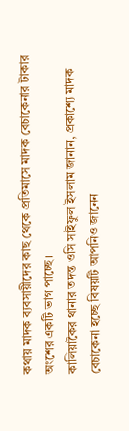কথায় মাদক ব্যবসায়ীদের কাছ থেকে প্রতিমাসে মাদক বেচাকেনার টাকার অংশের একটি ভাগ পাচ্ছে।
কালিয়াকৈর থানার তদন্ত ওসি সাইফুল ইসলাম জানান, প্রকাশ্যে মাদক বেচাকেনা হচ্ছে বিষয়টি আপনিও জানেন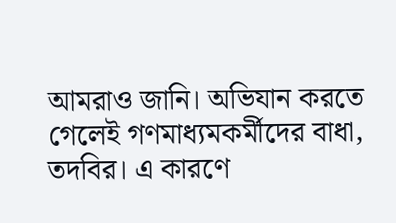আমরাও জানি। অভিযান করতে গেলেই গণমাধ্যমকর্মীদের বাধা, তদবির। এ কারণে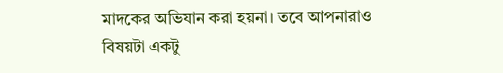মাদকের অভিযান করা হয়না। তবে আপনারাও বিষয়টা একটু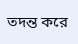তদন্ত করে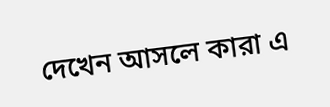দেখেন আসলে কারা এ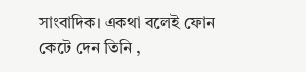সাংবাদিক। একথা বলেই ফোন কেটে দেন তিনি ,